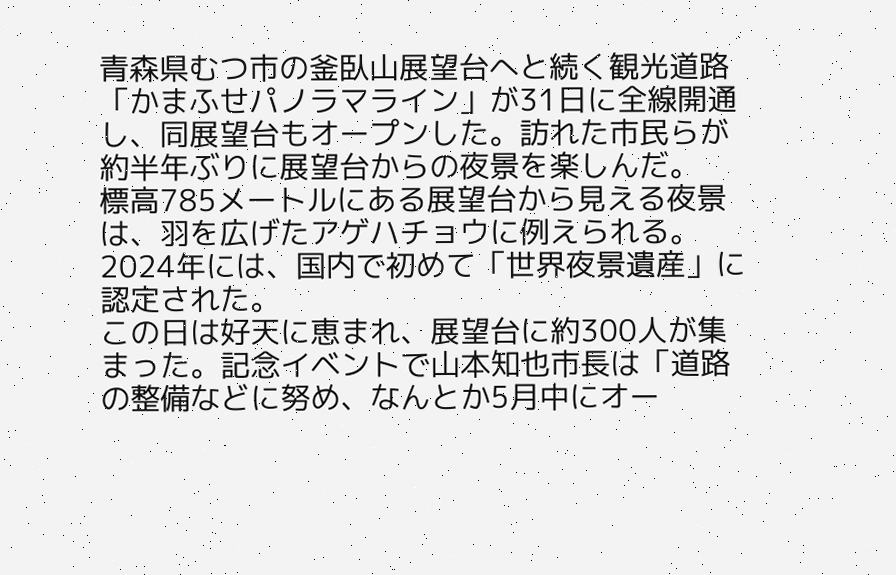青森県むつ市の釜臥山展望台へと続く観光道路「かまふせパノラマライン」が31日に全線開通し、同展望台もオープンした。訪れた市民らが約半年ぶりに展望台からの夜景を楽しんだ。
標高785メートルにある展望台から見える夜景は、羽を広げたアゲハチョウに例えられる。2024年には、国内で初めて「世界夜景遺産」に認定された。
この日は好天に恵まれ、展望台に約300人が集まった。記念イベントで山本知也市長は「道路の整備などに努め、なんとか5月中にオー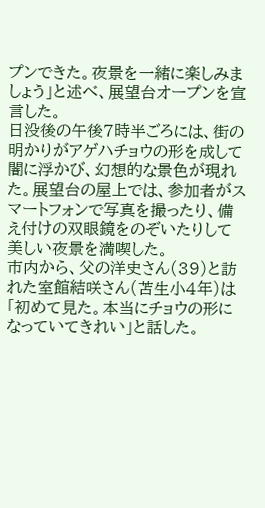プンできた。夜景を一緒に楽しみましょう」と述べ、展望台オープンを宣言した。
日没後の午後7時半ごろには、街の明かりがアゲハチョウの形を成して闇に浮かび、幻想的な景色が現れた。展望台の屋上では、参加者がスマートフォンで写真を撮ったり、備え付けの双眼鏡をのぞいたりして美しい夜景を満喫した。
市内から、父の洋史さん(39)と訪れた室館結咲さん(苫生小4年)は「初めて見た。本当にチョウの形になっていてきれい」と話した。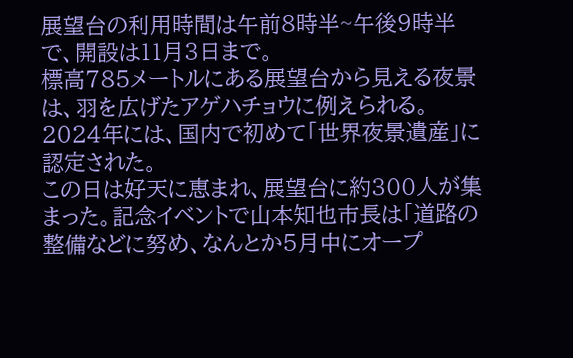展望台の利用時間は午前8時半~午後9時半で、開設は11月3日まで。
標高785メートルにある展望台から見える夜景は、羽を広げたアゲハチョウに例えられる。2024年には、国内で初めて「世界夜景遺産」に認定された。
この日は好天に恵まれ、展望台に約300人が集まった。記念イベントで山本知也市長は「道路の整備などに努め、なんとか5月中にオープ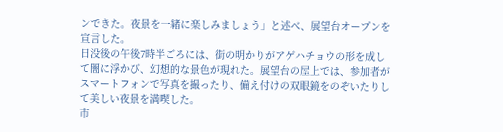ンできた。夜景を一緒に楽しみましょう」と述べ、展望台オープンを宣言した。
日没後の午後7時半ごろには、街の明かりがアゲハチョウの形を成して闇に浮かび、幻想的な景色が現れた。展望台の屋上では、参加者がスマートフォンで写真を撮ったり、備え付けの双眼鏡をのぞいたりして美しい夜景を満喫した。
市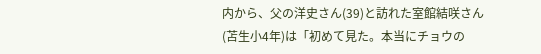内から、父の洋史さん(39)と訪れた室館結咲さん(苫生小4年)は「初めて見た。本当にチョウの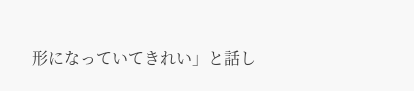形になっていてきれい」と話し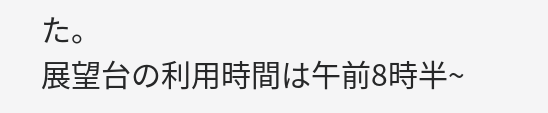た。
展望台の利用時間は午前8時半~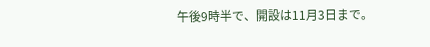午後9時半で、開設は11月3日まで。